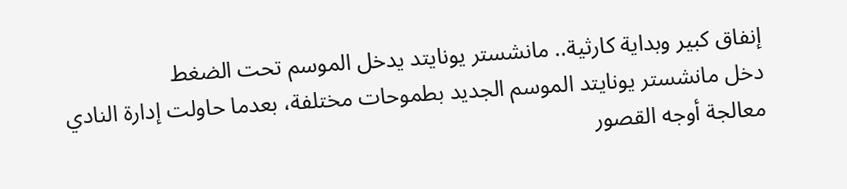إنفاق كبير وبداية كارثية.. مانشستر يونايتد يدخل الموسم تحت الضغط
دخل مانشستر يونايتد الموسم الجديد بطموحات مختلفة، بعدما حاولت إدارة النادي معالجة أوجه القصور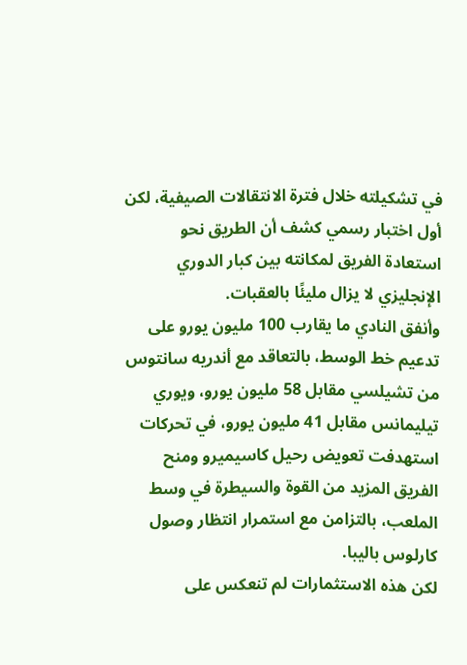في تشكيلته خلال فترة الانتقالات الصيفية، لكن أول اختبار رسمي كشف أن الطريق نحو استعادة الفريق لمكانته بين كبار الدوري الإنجليزي لا يزال مليئًا بالعقبات.
وأنفق النادي ما يقارب 100 مليون يورو على تدعيم خط الوسط، بالتعاقد مع أندريه سانتوس من تشيلسي مقابل 58 مليون يورو، ويوري تيليمانس مقابل 41 مليون يورو، في تحركات استهدفت تعويض رحيل كاسيميرو ومنح الفريق المزيد من القوة والسيطرة في وسط الملعب، بالتزامن مع استمرار انتظار وصول كارلوس باليبا.
لكن هذه الاستثمارات لم تنعكس على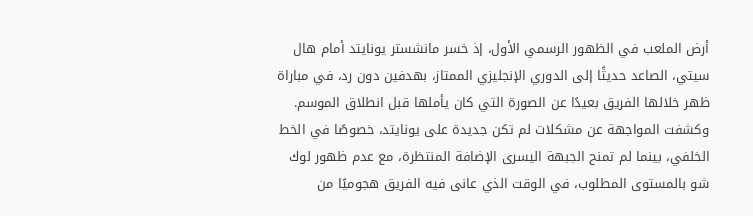أرض الملعب في الظهور الرسمي الأول، إذ خسر مانشستر يونايتد أمام هال سيتي، الصاعد حديثًا إلى الدوري الإنجليزي الممتاز، بهدفين دون رد، في مباراة ظهر خلالها الفريق بعيدًا عن الصورة التي كان يأملها قبل انطلاق الموسم.
وكشفت المواجهة عن مشكلات لم تكن جديدة على يونايتد، خصوصًا في الخط الخلفي، بينما لم تمنح الجبهة اليسرى الإضافة المنتظرة، مع عدم ظهور لوك شو بالمستوى المطلوب، في الوقت الذي عانى فيه الفريق هجوميًا من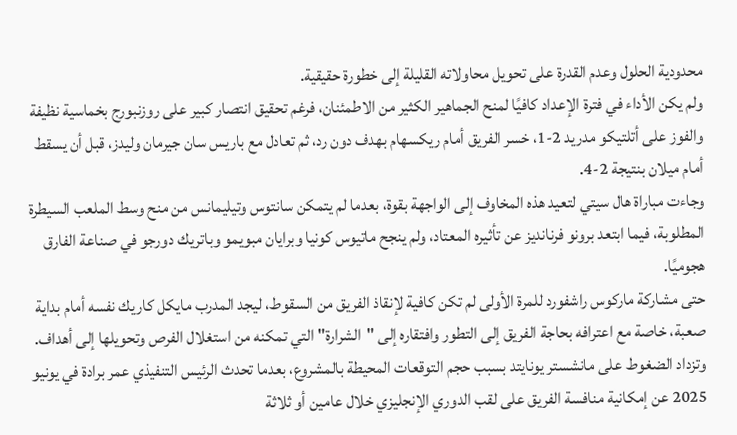محدودية الحلول وعدم القدرة على تحويل محاولاته القليلة إلى خطورة حقيقية.
ولم يكن الأداء في فترة الإعداد كافيًا لمنح الجماهير الكثير من الاطمئنان، فرغم تحقيق انتصار كبير على روزنبورج بخماسية نظيفة والفوز على أتلتيكو مدريد 2-1، خسر الفريق أمام ريكسهام بهدف دون رد، ثم تعادل مع باريس سان جيرمان وليدز، قبل أن يسقط أمام ميلان بنتيجة 2-4.
وجاءت مباراة هال سيتي لتعيد هذه المخاوف إلى الواجهة بقوة، بعدما لم يتمكن سانتوس وتيليمانس من منح وسط الملعب السيطرة المطلوبة، فيما ابتعد برونو فرنانديز عن تأثيره المعتاد، ولم ينجح ماتيوس كونيا وبرايان مبويمو وباتريك دورجو في صناعة الفارق هجوميًا.
حتى مشاركة ماركوس راشفورد للمرة الأولى لم تكن كافية لإنقاذ الفريق من السقوط، ليجد المدرب مايكل كاريك نفسه أمام بداية صعبة، خاصة مع اعترافه بحاجة الفريق إلى التطور وافتقاره إلى "الشرارة" التي تمكنه من استغلال الفرص وتحويلها إلى أهداف.
وتزداد الضغوط على مانشستر يونايتد بسبب حجم التوقعات المحيطة بالمشروع، بعدما تحدث الرئيس التنفيذي عمر برادة في يونيو 2025 عن إمكانية منافسة الفريق على لقب الدوري الإنجليزي خلال عامين أو ثلاثة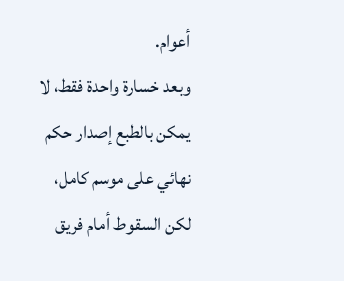أعوام.
وبعد خسارة واحدة فقط، لا يمكن بالطبع إصدار حكم نهائي على موسم كامل، لكن السقوط أمام فريق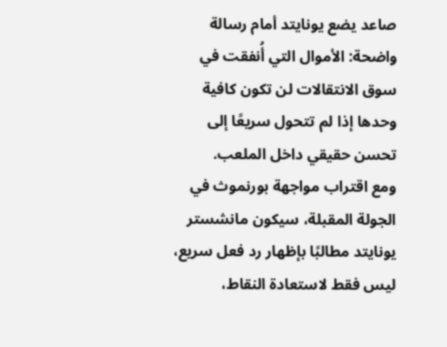صاعد يضع يونايتد أمام رسالة واضحة: الأموال التي أُنفقت في سوق الانتقالات لن تكون كافية وحدها إذا لم تتحول سريعًا إلى تحسن حقيقي داخل الملعب.
ومع اقتراب مواجهة بورنموث في الجولة المقبلة، سيكون مانشستر يونايتد مطالبًا بإظهار رد فعل سريع، ليس فقط لاستعادة النقاط،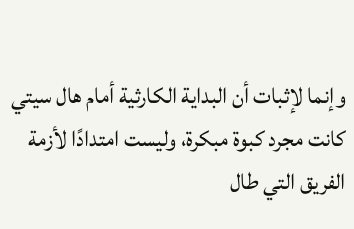وإنما لإثبات أن البداية الكارثية أمام هال سيتي كانت مجرد كبوة مبكرة، وليست امتدادًا لأزمة الفريق التي طال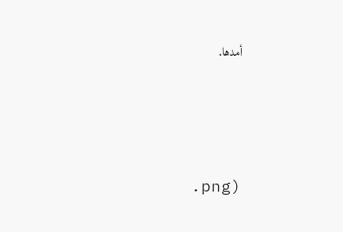أمدها.




.png)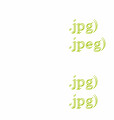.jpg)
.jpeg)

.jpg)
.jpg)